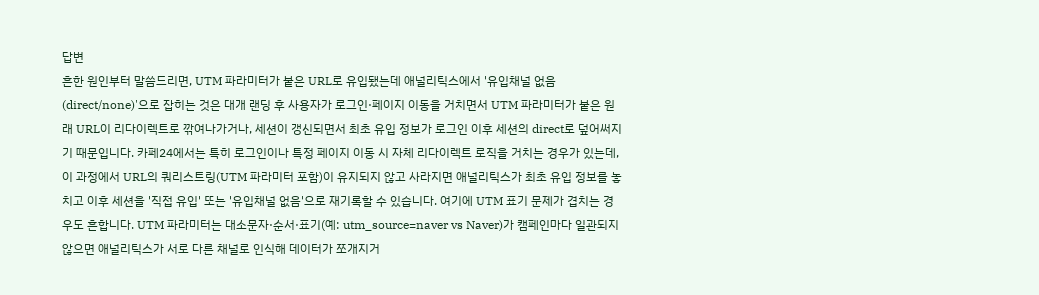답변
흔한 원인부터 말씀드리면, UTM 파라미터가 붙은 URL로 유입됐는데 애널리틱스에서 '유입채널 없음(direct/none)'으로 잡히는 것은 대개 랜딩 후 사용자가 로그인·페이지 이동을 거치면서 UTM 파라미터가 붙은 원래 URL이 리다이렉트로 깎여나가거나, 세션이 갱신되면서 최초 유입 정보가 로그인 이후 세션의 direct로 덮어써지기 때문입니다. 카페24에서는 특히 로그인이나 특정 페이지 이동 시 자체 리다이렉트 로직을 거치는 경우가 있는데, 이 과정에서 URL의 쿼리스트링(UTM 파라미터 포함)이 유지되지 않고 사라지면 애널리틱스가 최초 유입 정보를 놓치고 이후 세션을 '직접 유입' 또는 '유입채널 없음'으로 재기록할 수 있습니다. 여기에 UTM 표기 문제가 겹치는 경우도 흔합니다. UTM 파라미터는 대소문자·순서·표기(예: utm_source=naver vs Naver)가 캠페인마다 일관되지 않으면 애널리틱스가 서로 다른 채널로 인식해 데이터가 쪼개지거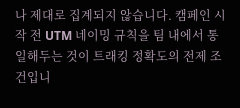나 제대로 집계되지 않습니다. 캠페인 시작 전 UTM 네이밍 규칙을 팀 내에서 통일해두는 것이 트래킹 정확도의 전제 조건입니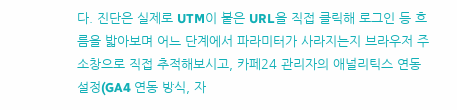다. 진단은 실제로 UTM이 붙은 URL을 직접 클릭해 로그인 등 흐름을 밟아보며 어느 단계에서 파라미터가 사라지는지 브라우저 주소창으로 직접 추적해보시고, 카페24 관리자의 애널리틱스 연동 설정(GA4 연동 방식, 자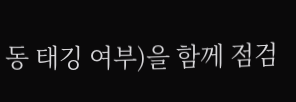동 태깅 여부)을 함께 점검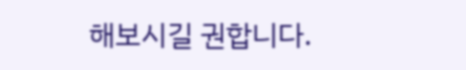해보시길 권합니다.